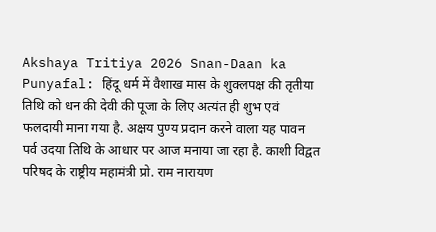Akshaya Tritiya 2026 Snan-Daan ka Punyafal: हिंदू धर्म में वैशाख मास के शुक्लपक्ष की तृतीया तिथि को धन की देवी की पूजा के लिए अत्यंत ही शुभ एवं फलदायी माना गया है. अक्षय पुण्य प्रदान करने वाला यह पावन पर्व उदया तिथि के आधार पर आज मनाया जा रहा है. काशी विद्वत परिषद के राष्ट्रीय महामंत्री प्रो. राम नारायण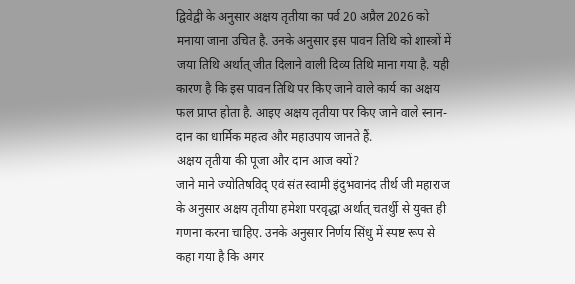द्विवेद्वी के अनुसार अक्षय तृतीया का पर्व 20 अप्रैल 2026 को मनाया जाना उचित है. उनके अनुसार इस पावन तिथि को शास्त्रों में जया तिथि अर्थात् जीत दिलाने वाली दिव्य तिथि माना गया है. यही कारण है कि इस पावन तिथि पर किए जाने वाले कार्य का अक्षय फल प्राप्त होता है. आइए अक्षय तृतीया पर किए जाने वाले स्नान-दान का धार्मिक महत्व और महाउपाय जानते हैं.
अक्षय तृतीया की पूजा और दान आज क्यों?
जाने माने ज्योतिषविद् एवं संत स्वामी इंदुभवानंद तीर्थ जी महाराज के अनुसार अक्षय तृतीया हमेशा परवृद्धा अर्थात् चतर्थुी से युक्त ही गणना करना चाहिए. उनके अनुसार निर्णय सिंधु में स्पष्ट रूप से कहा गया है कि अगर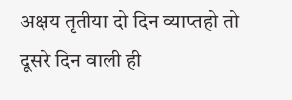अक्षय तृतीया दो दिन व्याप्तहो तो दूसरे दिन वाली ही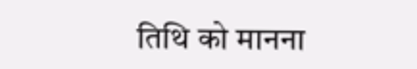तिथि को मानना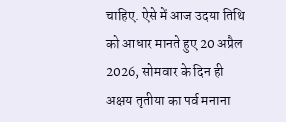चाहिए. ऐसे में आज उदया तिथि को आधार मानते हुए 20 अप्रैल 2026, सोमवार के दिन ही अक्षय तृतीया का पर्व मनाना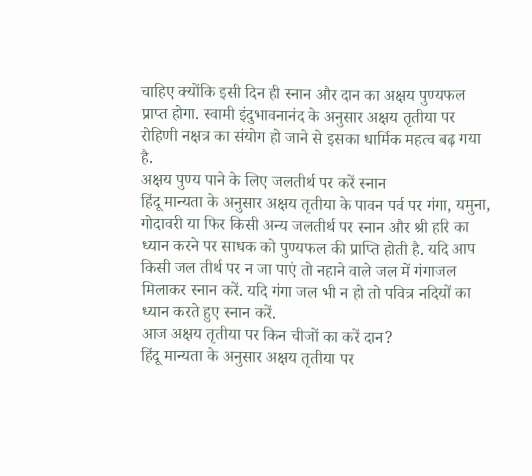चाहिए क्योंकि इसी दिन ही स्नान और दान का अक्षय पुण्यफल प्राप्त होगा. स्वामी इंदुभावनानंद के अनुसार अक्षय तृतीया पर रोहिणी नक्षत्र का संयोग हो जाने से इसका धार्मिक महत्व बढ़ गया है.
अक्षय पुण्य पाने के लिए जलतीर्थ पर करें स्नान
हिंदू मान्यता के अनुसार अक्षय तृतीया के पावन पर्व पर गंगा, यमुना, गोदावरी या फिर किसी अन्य जलतीर्थ पर स्नान और श्री हरि का ध्यान करने पर साधक को पुण्यफल की प्राप्ति होती है. यदि आप किसी जल तीर्थ पर न जा पाएं तो नहाने वाले जल में गंगाजल मिलाकर स्नान करें. यदि गंगा जल भी न हो तो पवित्र नदियों का ध्यान करते हुए स्नान करें.
आज अक्षय तृतीया पर किन चीजों का करें दान?
हिंदू मान्यता के अनुसार अक्षय तृतीया पर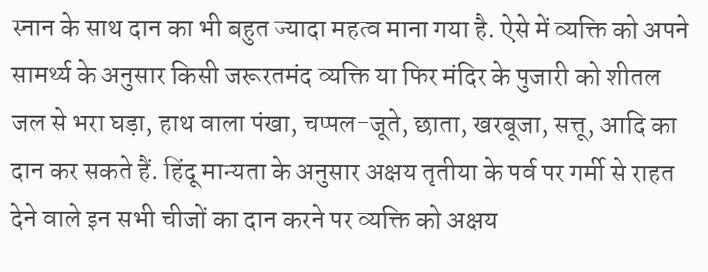स्नान के साथ दान का भी बहुत ज्यादा महत्व माना गया है. ऐसे में व्यक्ति को अपने सामर्थ्य के अनुसार किसी जरूरतमंद व्यक्ति या फिर मंदिर के पुजारी को शीतल जल से भरा घड़ा, हाथ वाला पंखा, चप्पल-जूते, छाता, खरबूजा, सत्तू, आदि का दान कर सकते हैं. हिंदू मान्यता के अनुसार अक्षय तृतीया के पर्व पर गर्मी से राहत देने वाले इन सभी चीजों का दान करने पर व्यक्ति को अक्षय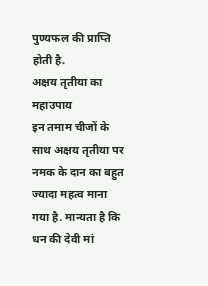पुण्यफल की प्राप्ति होती है.
अक्षय तृतीया का महाउपाय
इन तमाम चीजों के साथ अक्षय तृतीया पर नमक के दान का बहुत ज्यादा महत्व माना गया है. मान्यता है कि धन की देवी मां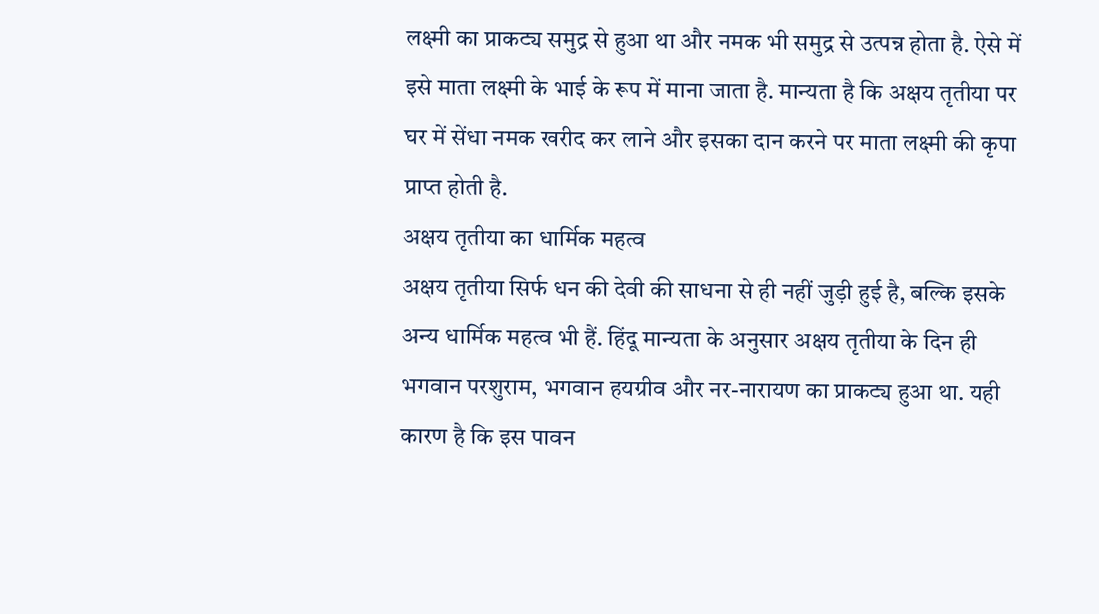लक्ष्मी का प्राकट्य समुद्र से हुआ था और नमक भी समुद्र से उत्पन्न होता है. ऐसे में इसे माता लक्ष्मी के भाई के रूप में माना जाता है. मान्यता है कि अक्षय तृतीया पर घर में सेंधा नमक खरीद कर लाने और इसका दान करने पर माता लक्ष्मी की कृपा प्राप्त होती है.
अक्षय तृतीया का धार्मिक महत्व
अक्षय तृतीया सिर्फ धन की देवी की साधना से ही नहीं जुड़ी हुई है, बल्कि इसके अन्य धार्मिक महत्व भी हैं. हिंदू मान्यता के अनुसार अक्षय तृतीया के दिन ही भगवान परशुराम, भगवान हयग्रीव और नर-नारायण का प्राकट्य हुआ था. यही कारण है कि इस पावन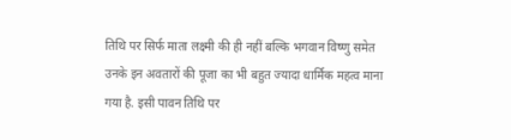तिथि पर सिर्फ माता लक्ष्मी की ही नहीं बल्कि भगवान विष्णु समेत उनके इन अवतारों की पूजा का भी बहुत ज्यादा धार्मिक महत्व माना गया है. इसी पावन तिथि पर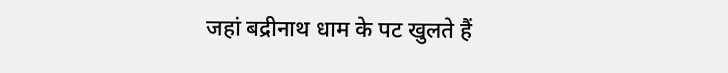जहां बद्रीनाथ धाम के पट खुलते हैं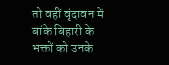तो वहीं वृंदावन में बांके बिहारी के भक्तों को उनके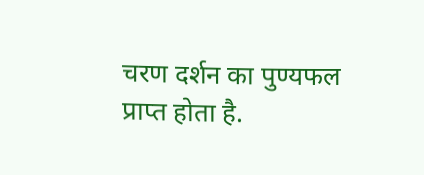चरण दर्शन का पुण्यफल प्राप्त होता है.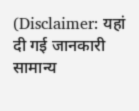(Disclaimer: यहां दी गई जानकारी सामान्य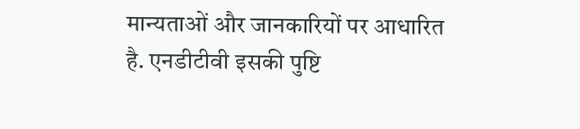मान्यताओं और जानकारियों पर आधारित है. एनडीटीवी इसकी पुष्टि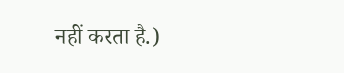नहीं करता है.)